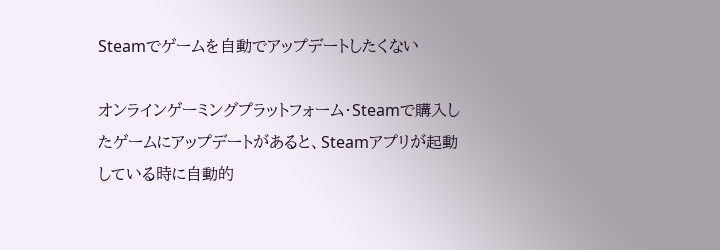Steamでゲームを自動でアップデートしたくない

オンラインゲーミングプラットフォーム・Steamで購入したゲームにアップデートがあると、Steamアプリが起動している時に自動的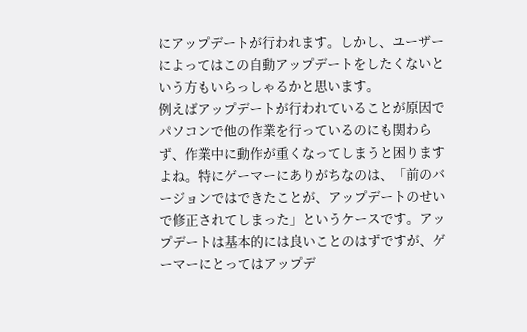にアップデートが行われます。しかし、ユーザーによってはこの自動アップデートをしたくないという方もいらっしゃるかと思います。
例えばアップデートが行われていることが原因でパソコンで他の作業を行っているのにも関わらず、作業中に動作が重くなってしまうと困りますよね。特にゲーマーにありがちなのは、「前のバージョンではできたことが、アップデートのせいで修正されてしまった」というケースです。アップデートは基本的には良いことのはずですが、ゲーマーにとってはアップデ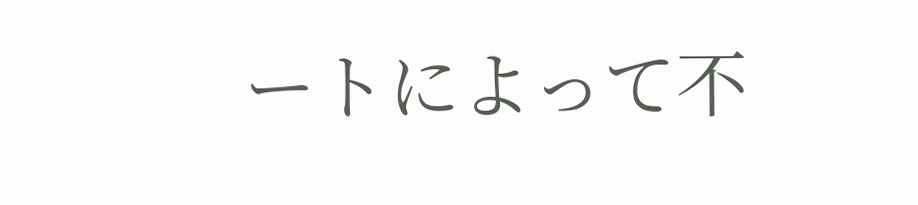ートによって不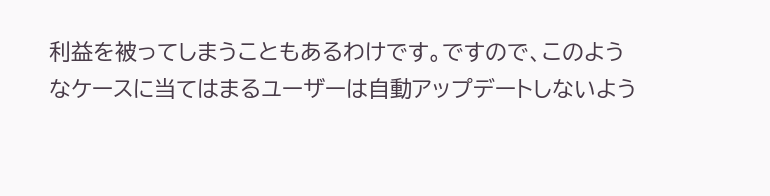利益を被ってしまうこともあるわけです。ですので、このようなケースに当てはまるユーザーは自動アップデートしないよう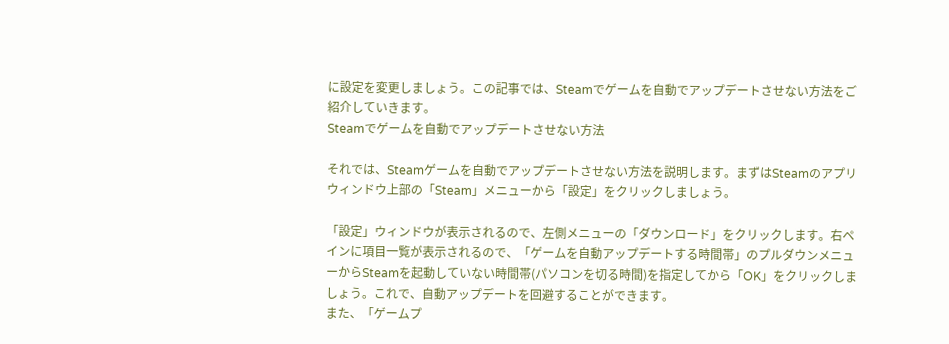に設定を変更しましょう。この記事では、Steamでゲームを自動でアップデートさせない方法をご紹介していきます。
Steamでゲームを自動でアップデートさせない方法

それでは、Steamゲームを自動でアップデートさせない方法を説明します。まずはSteamのアプリウィンドウ上部の「Steam」メニューから「設定」をクリックしましょう。

「設定」ウィンドウが表示されるので、左側メニューの「ダウンロード」をクリックします。右ペインに項目一覧が表示されるので、「ゲームを自動アップデートする時間帯」のプルダウンメニューからSteamを起動していない時間帯(パソコンを切る時間)を指定してから「OK」をクリックしましょう。これで、自動アップデートを回避することができます。
また、「ゲームプ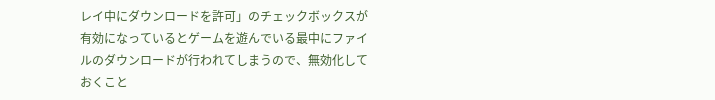レイ中にダウンロードを許可」のチェックボックスが有効になっているとゲームを遊んでいる最中にファイルのダウンロードが行われてしまうので、無効化しておくこと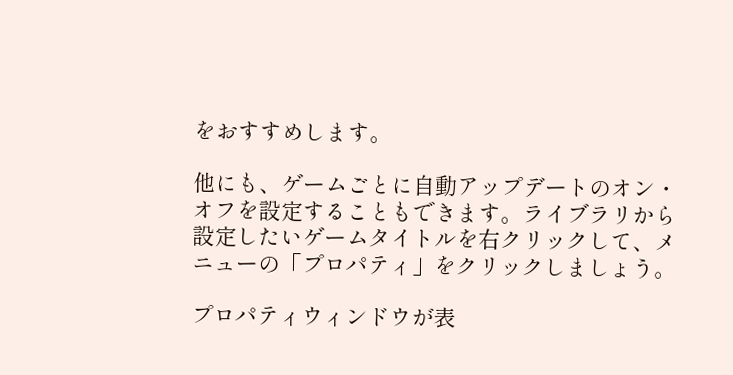をおすすめします。

他にも、ゲームごとに自動アップデートのオン・オフを設定することもできます。ライブラリから設定したいゲームタイトルを右クリックして、メニューの「プロパティ」をクリックしましょう。

プロパティウィンドウが表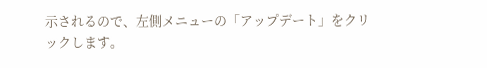示されるので、左側メニューの「アップデート」をクリックします。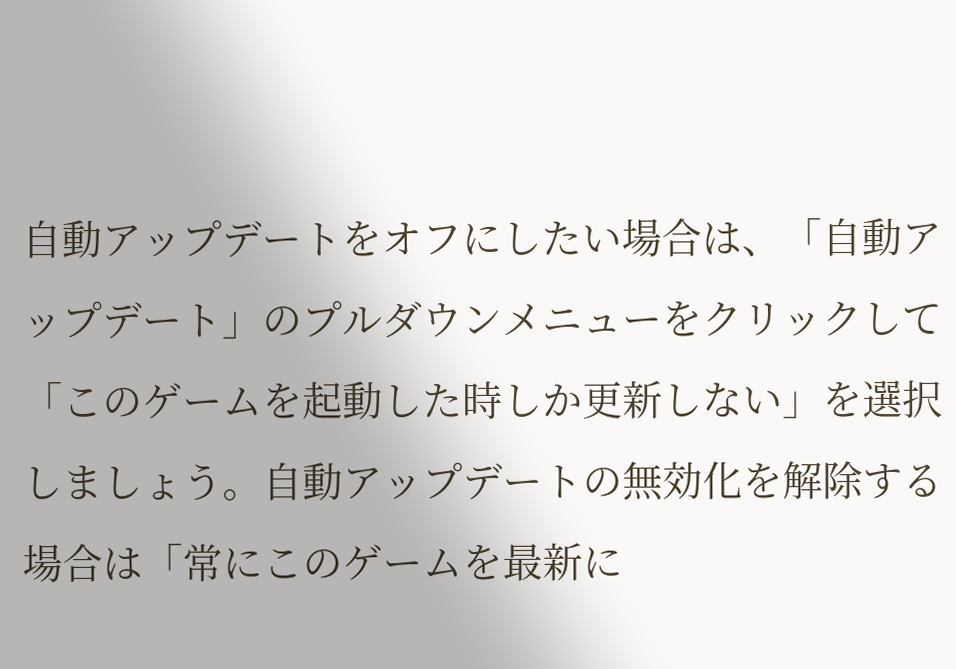自動アップデートをオフにしたい場合は、「自動アップデート」のプルダウンメニューをクリックして「このゲームを起動した時しか更新しない」を選択しましょう。自動アップデートの無効化を解除する場合は「常にこのゲームを最新に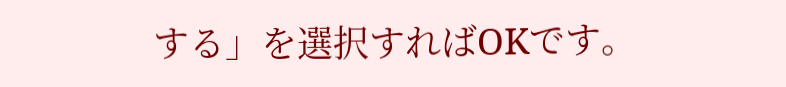する」を選択すればOKです。